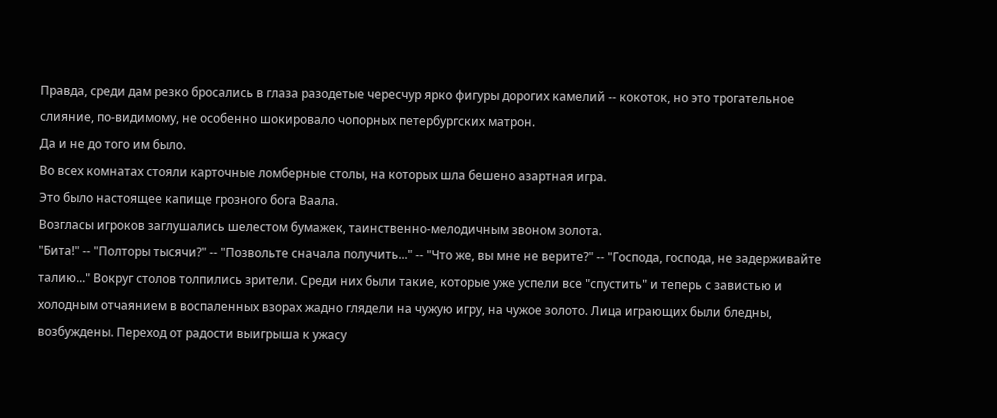Правда, среди дам резко бросались в глаза разодетые чересчур ярко фигуры дорогих камелий -- кокоток, но это трогательное слияние, по-видимому, не особенно шокировало чопорных петербургских матрон.
Да и не до того им было.
Во всех комнатах стояли карточные ломберные столы, на которых шла бешено азартная игра.
Это было настоящее капище грозного бога Ваала.
Возгласы игроков заглушались шелестом бумажек, таинственно-мелодичным звоном золота.
"Бита!" -- "Полторы тысячи?" -- "Позвольте сначала получить..." -- "Что же, вы мне не верите?" -- "Господа, господа, не задерживайте талию..." Вокруг столов толпились зрители. Среди них были такие, которые уже успели все "спустить" и теперь с завистью и холодным отчаянием в воспаленных взорах жадно глядели на чужую игру, на чужое золото. Лица играющих были бледны, возбуждены. Переход от радости выигрыша к ужасу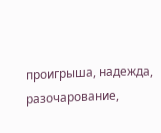проигрыша, надежда, разочарование,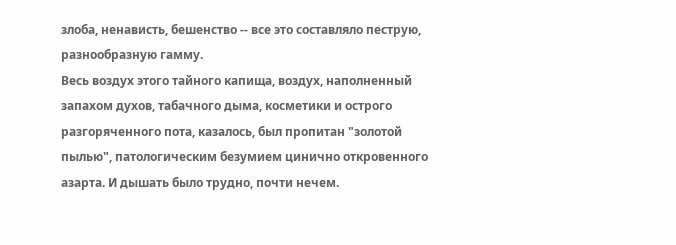злоба, ненависть, бешенство -- все это составляло пеструю, разнообразную гамму.
Весь воздух этого тайного капища, воздух, наполненный запахом духов, табачного дыма, косметики и острого разгоряченного пота, казалось, был пропитан "золотой пылью", патологическим безумием цинично откровенного азарта. И дышать было трудно, почти нечем.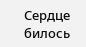Сердце билось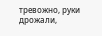тревожно, руки дрожали,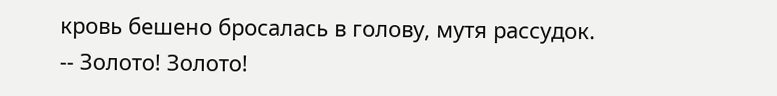кровь бешено бросалась в голову, мутя рассудок.
-- Золото! Золото!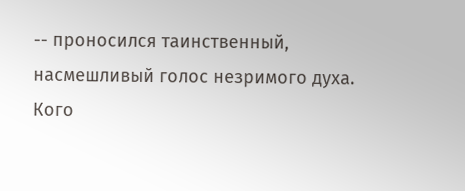-- проносился таинственный, насмешливый голос незримого духа.
Кого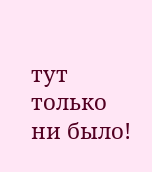тут только ни было!